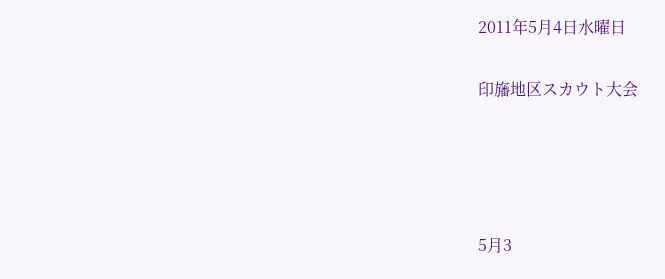2011年5月4日水曜日

印旛地区スカウト大会




5月3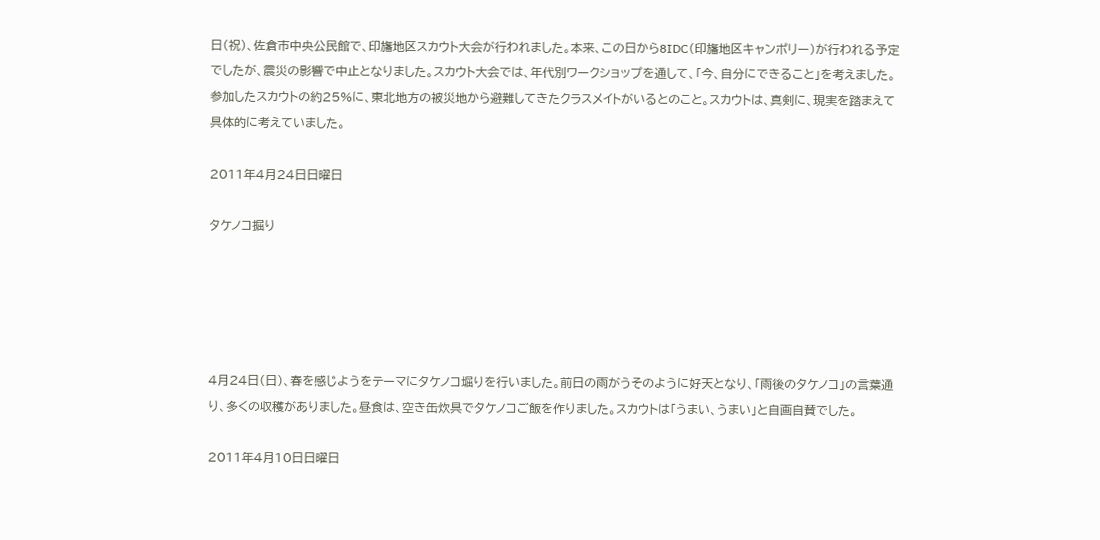日(祝)、佐倉市中央公民館で、印旛地区スカウト大会が行われました。本来、この日から8IDC(印旛地区キャンポリー)が行われる予定でしたが、震災の影響で中止となりました。スカウト大会では、年代別ワークショップを通して、「今、自分にできること」を考えました。参加したスカウトの約25%に、東北地方の被災地から避難してきたクラスメイトがいるとのこと。スカウトは、真剣に、現実を踏まえて具体的に考えていました。

2011年4月24日日曜日

タケノコ掘り





4月24日(日)、春を感じようをテーマにタケノコ堀りを行いました。前日の雨がうそのように好天となり、「雨後のタケノコ」の言葉通り、多くの収穫がありました。昼食は、空き缶炊具でタケノコご飯を作りました。スカウトは「うまい、うまい」と自画自賛でした。

2011年4月10日日曜日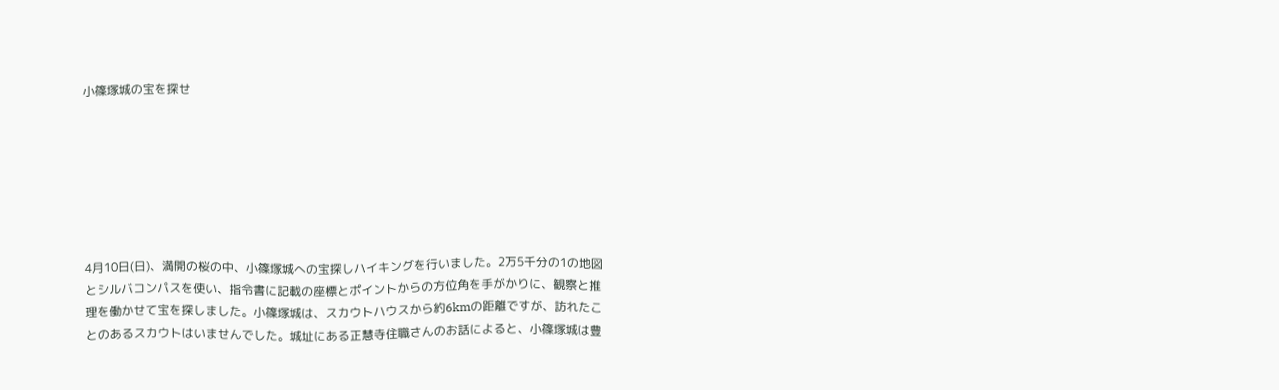小篠塚城の宝を探せ







4月10日(日)、満開の桜の中、小篠塚城への宝探しハイキングを行いました。2万5千分の1の地図とシルバコンパスを使い、指令書に記載の座標とポイントからの方位角を手がかりに、観察と推理を働かせて宝を探しました。小篠塚城は、スカウトハウスから約6kmの距離ですが、訪れたことのあるスカウトはいませんでした。城址にある正慧寺住職さんのお話によると、小篠塚城は豊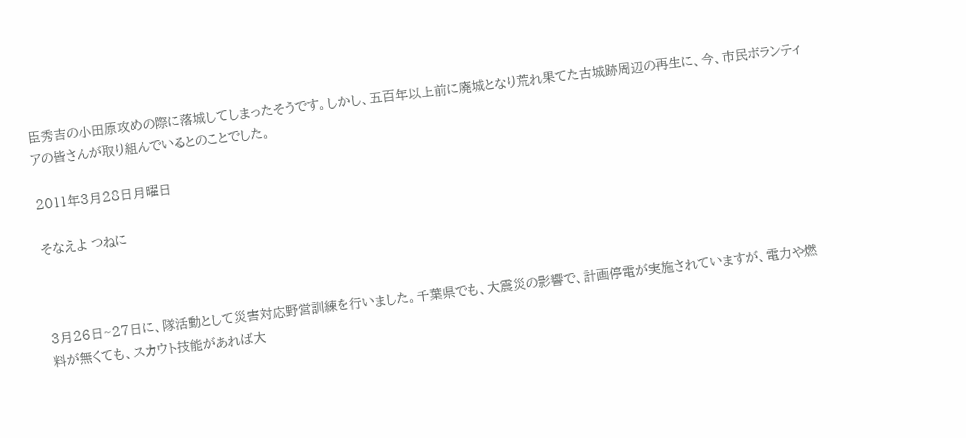臣秀吉の小田原攻めの際に落城してしまったそうです。しかし、五百年以上前に廃城となり荒れ果てた古城跡周辺の再生に、今、市民ボランティアの皆さんが取り組んでいるとのことでした。

2011年3月28日月曜日

そなえよ つねに



3月26日~27日に、隊活動として災害対応野営訓練を行いました。千葉県でも、大震災の影響で、計画停電が実施されていますが、電力や燃料が無くても、スカウト技能があれば大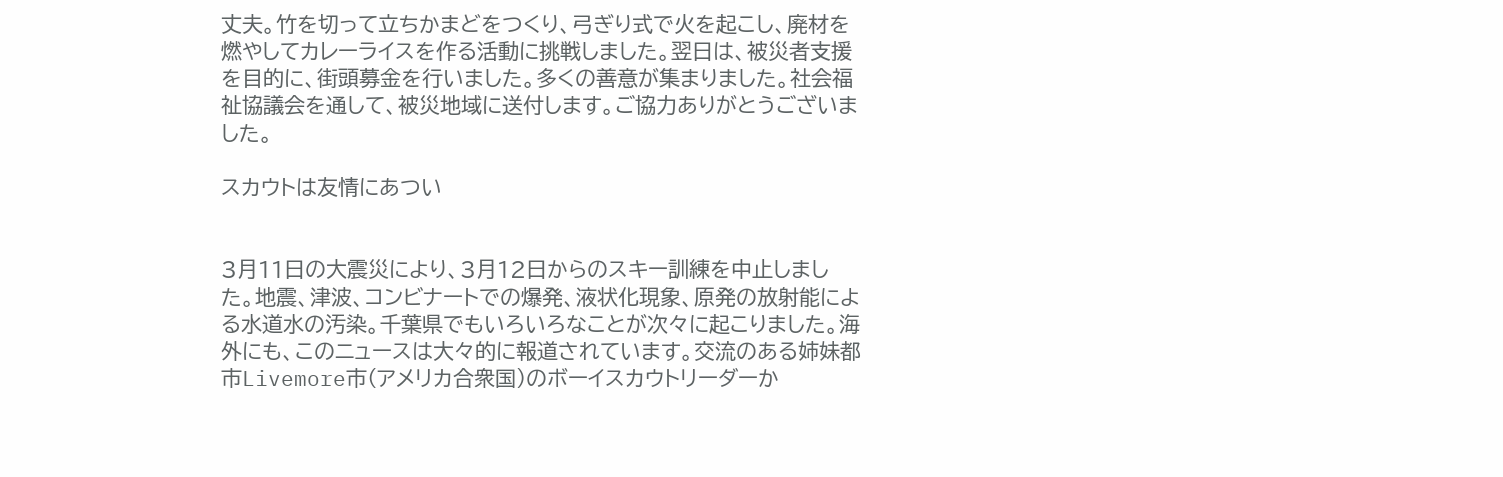丈夫。竹を切って立ちかまどをつくり、弓ぎり式で火を起こし、廃材を燃やしてカレーライスを作る活動に挑戦しました。翌日は、被災者支援を目的に、街頭募金を行いました。多くの善意が集まりました。社会福祉協議会を通して、被災地域に送付します。ご協力ありがとうございました。

スカウトは友情にあつい


3月11日の大震災により、3月12日からのスキー訓練を中止しました。地震、津波、コンビナートでの爆発、液状化現象、原発の放射能による水道水の汚染。千葉県でもいろいろなことが次々に起こりました。海外にも、このニュースは大々的に報道されています。交流のある姉妹都市Livemore市(アメリカ合衆国)のボーイスカウトリーダーか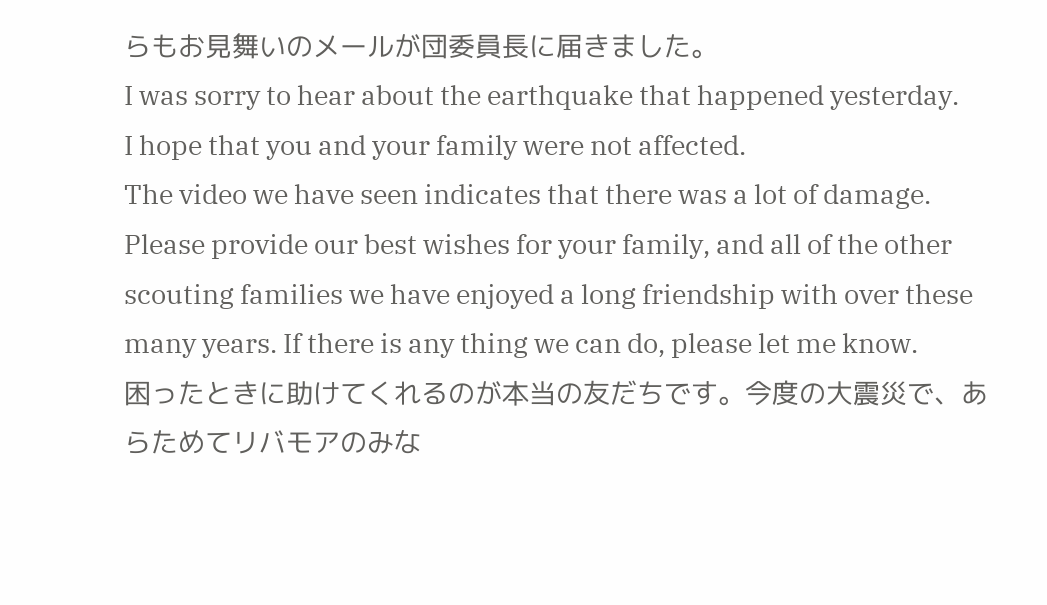らもお見舞いのメールが団委員長に届きました。
I was sorry to hear about the earthquake that happened yesterday.
I hope that you and your family were not affected.
The video we have seen indicates that there was a lot of damage.
Please provide our best wishes for your family, and all of the other
scouting families we have enjoyed a long friendship with over these
many years. If there is any thing we can do, please let me know.
困ったときに助けてくれるのが本当の友だちです。今度の大震災で、あらためてリバモアのみな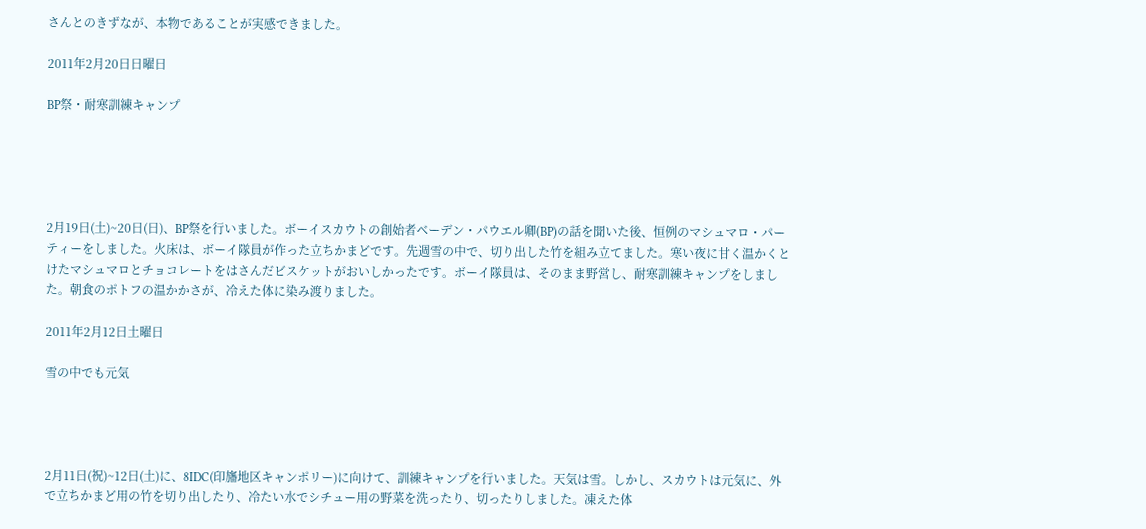さんとのきずなが、本物であることが実感できました。

2011年2月20日日曜日

BP祭・耐寒訓練キャンプ





2月19日(土)~20日(日)、BP祭を行いました。ボーイスカウトの創始者ベーデン・パウエル卿(BP)の話を聞いた後、恒例のマシュマロ・パーティーをしました。火床は、ボーイ隊員が作った立ちかまどです。先週雪の中で、切り出した竹を組み立てました。寒い夜に甘く温かくとけたマシュマロとチョコレートをはさんだビスケットがおいしかったです。ボーイ隊員は、そのまま野営し、耐寒訓練キャンプをしました。朝食のポトフの温かかさが、冷えた体に染み渡りました。

2011年2月12日土曜日

雪の中でも元気




2月11日(祝)~12日(土)に、8IDC(印旛地区キャンポリー)に向けて、訓練キャンプを行いました。天気は雪。しかし、スカウトは元気に、外で立ちかまど用の竹を切り出したり、冷たい水でシチュー用の野菜を洗ったり、切ったりしました。凍えた体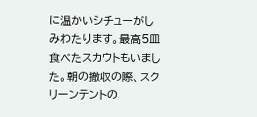に温かいシチューがしみわたります。最高5皿食べたスカウトもいました。朝の撤収の際、スクリーンテントの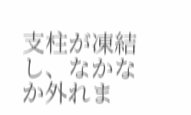支柱が凍結し、なかなか外れま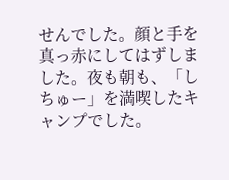せんでした。顔と手を真っ赤にしてはずしました。夜も朝も、「しちゅー」を満喫したキャンプでした。